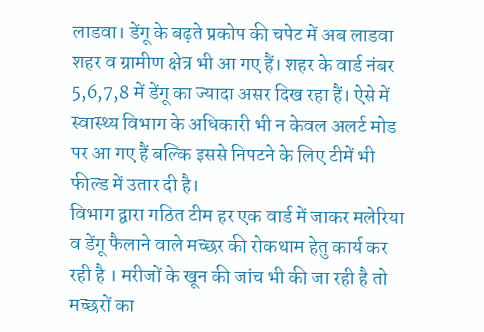लाडवा। डेंगू के बढ़ते प्रकोप की चपेट में अब लाडवा शहर व ग्रामीण क्षेत्र भी आ गए हैं। शहर के वार्ड नंबर 5,6,7,8 में डेंगू का ज्यादा असर दिख रहा हैं। ऐसे में स्वास्थ्य विभाग के अधिकारी भी न केवल अलर्ट मोड पर आ गए हैं बल्कि इससे निपटने के लिए टीमें भी फील्ड में उतार दी है।
विभाग द्वारा गठित टीम हर एक वार्ड में जाकर मलेरिया व डेंगू फैलाने वाले मच्छर की रोकथाम हेतु कार्य कर रही है । मरीजों के खून की जांच भी की जा रही है तो मच्छरों का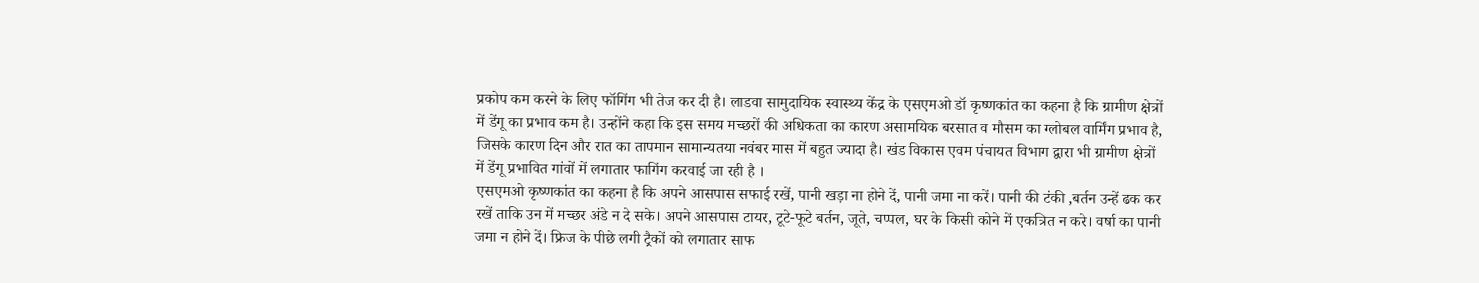प्रकोप कम करने के लिए फॉगिंग भी तेज कर दी है। लाडवा सामुदायिक स्वास्थ्य केंद्र के एसएमओ डॉ कृष्णकांत का कहना है कि ग्रामीण क्षेत्रों में डेंगू का प्रभाव कम है। उन्होंने कहा कि इस समय मच्छरों की अधिकता का कारण असामयिक बरसात व मौसम का ग्लोबल वार्मिंग प्रभाव है, जिसके कारण दिन और रात का तापमान सामान्यतया नवंबर मास में बहुत ज्यादा है। खंड विकास एवम पंचायत विभाग द्वारा भी ग्रामीण क्षेत्रों में डेंगू प्रभावित गांवों में लगातार फागिंग करवाई जा रही है ।
एसएमओ कृष्णकांत का कहना है कि अपने आसपास सफाई रखें, पानी खड़ा ना होने दें, पानी जमा ना करें। पानी की टंकी ,बर्तन उन्हें ढक कर रखें ताकि उन में मच्छर अंडे न दे सके। अपने आसपास टायर, टूटे-फूटे बर्तन, जूते, चप्पल, घर के किसी कोने में एकत्रित न करे। वर्षा का पानी जमा न होने दें। फ्रिज के पीछे लगी ट्रैकों को लगातार साफ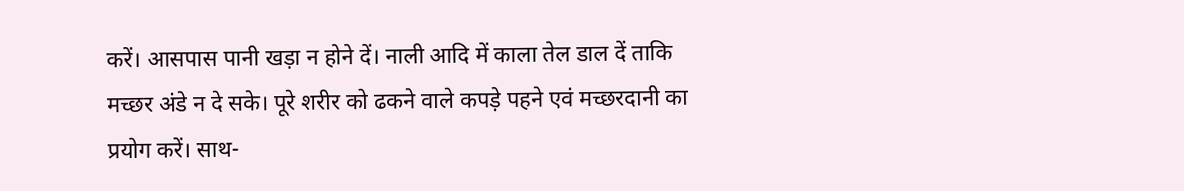करें। आसपास पानी खड़ा न होने दें। नाली आदि में काला तेल डाल दें ताकि मच्छर अंडे न दे सके। पूरे शरीर को ढकने वाले कपड़े पहने एवं मच्छरदानी का प्रयोग करें। साथ-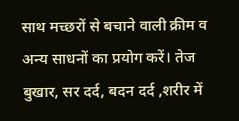साथ मच्छरों से बचाने वाली क्रीम व अन्य साधनों का प्रयोग करें। तेज बुखार, सर दर्द, बदन दर्द ,शरीर में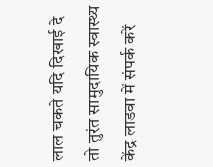लाल चकते यदि दिखाई दे तो तुरंत सामुदायिक स्वास्थ्य केंद्र लाडवा में संपर्क करें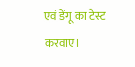एवं डेंगू का टेस्ट करवाए।